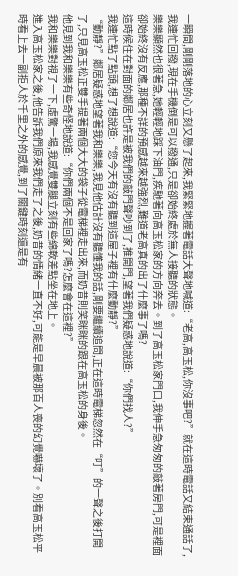一瞬間,剛剛落地的心立刻又懸了起來,我緊緊地握著電話大聲地喊道:“老高,高玉松,你沒事吧?”就在這時電話又結束通話了,我連忙回撥,現在手機倒是可以撥通,只是卻始終處於無人接聽的狀態。
樂樂顯然也很著急,她輕輕地踩下油門,疾馳著向高玉松家的方向奔去。到了高玉松家門口,我伸手急匆匆的敲著房門,可是裡面卻始終沒有反應,那種不詳的預感越來越強烈,難道老高真的出了什麼事了嗎?
這時候住在對面的鄰居也許是被我們的敲門聲吵到了,推開門,望著我們疑惑地說道:“你們找人?”
我連忙點了點頭,想了想說道:“您今天有沒有聽到這屋子裡有什麼動靜?”
“動靜?”鄰居疑惑地望著我和樂樂,我見他估計沒有聽懂我的話,剛要繼續追問,正在這時電梯忽然在“叮”的一聲之後打開了,只見高玉松正雙手提著兩個大大的袋子從電梯裡走出來,而奶昔則笑眯眯的跟在高玉松的身後。
他見到我和樂樂有些奇怪地說道:“你們兩個不是回家了嗎?怎麼會在這裡?”
我和樂樂對視了一下,虛驚一場,我感覺雙腿立刻有些綿軟差點坐在地上。
進入高玉松家之後,他告訴我們原來我們走了之後,奶昔的情緒一直不好,可能是早晨被那百人喪的幻覺嚇壞了。別看高玉松平時看上去一副拒人於千里之外的感覺,到了關鍵時刻還是有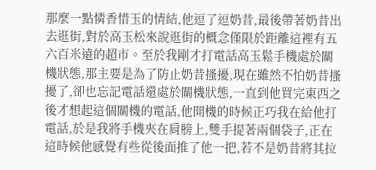那麼一點憐香惜玉的情結,他逗了逗奶昔,最後帶著奶昔出去逛街,對於高玉松來說逛街的概念僅限於距離這裡有五六百米遠的超市。至於我剛才打電話高玉鬆手機處於關機狀態,那主要是為了防止奶昔搔擾,現在雖然不怕奶昔搔擾了,卻也忘記電話還處於關機狀態,一直到他買完東西之後才想起這個關機的電話,他開機的時候正巧我在給他打電話,於是我將手機夾在肩膀上,雙手提著兩個袋子,正在這時候他感覺有些從後面推了他一把,若不是奶昔將其拉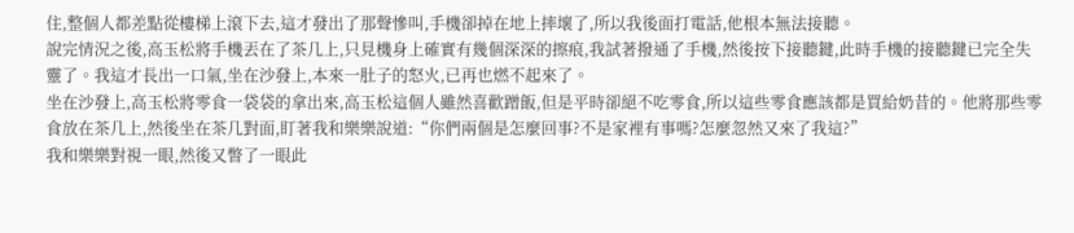住,整個人都差點從樓梯上滾下去,這才發出了那聲慘叫,手機卻掉在地上摔壞了,所以我後面打電話,他根本無法接聽。
說完情況之後,高玉松將手機丟在了茶几上,只見機身上確實有幾個深深的擦痕,我試著撥通了手機,然後按下接聽鍵,此時手機的接聽鍵已完全失靈了。我這才長出一口氣,坐在沙發上,本來一肚子的怒火,已再也燃不起來了。
坐在沙發上,高玉松將零食一袋袋的拿出來,高玉松這個人雖然喜歡蹭飯,但是平時卻絕不吃零食,所以這些零食應該都是買給奶昔的。他將那些零食放在茶几上,然後坐在茶几對面,盯著我和樂樂說道:“你們兩個是怎麼回事?不是家裡有事嗎?怎麼忽然又來了我這?”
我和樂樂對視一眼,然後又瞥了一眼此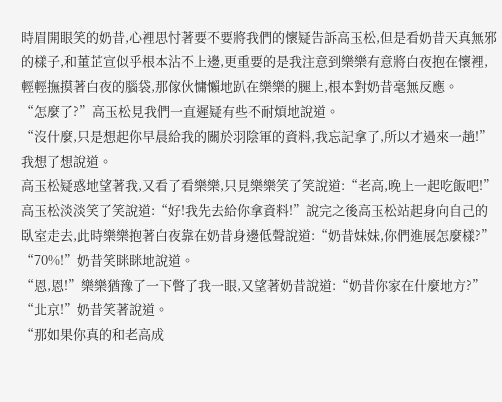時眉開眼笑的奶昔,心裡思忖著要不要將我們的懷疑告訴高玉松,但是看奶昔天真無邪的樣子,和董芷宣似乎根本沾不上邊,更重要的是我注意到樂樂有意將白夜抱在懷裡,輕輕撫摸著白夜的腦袋,那傢伙慵懶地趴在樂樂的腿上,根本對奶昔毫無反應。
“怎麼了?”高玉松見我們一直遲疑有些不耐煩地說道。
“沒什麼,只是想起你早晨給我的關於羽陰軍的資料,我忘記拿了,所以才過來一趟!”我想了想說道。
高玉松疑惑地望著我,又看了看樂樂,只見樂樂笑了笑說道:“老高,晚上一起吃飯吧!”
高玉松淡淡笑了笑說道:“好!我先去給你拿資料!”說完之後高玉松站起身向自己的臥室走去,此時樂樂抱著白夜靠在奶昔身邊低聲說道:“奶昔妹妹,你們進展怎麼樣?”
“70%!”奶昔笑眯眯地說道。
“恩,恩!”樂樂猶豫了一下瞥了我一眼,又望著奶昔說道:“奶昔你家在什麼地方?”
“北京!”奶昔笑著說道。
“那如果你真的和老高成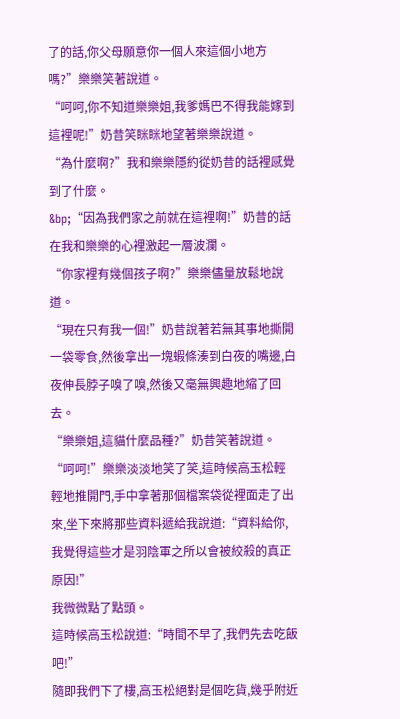了的話,你父母願意你一個人來這個小地方嗎?”樂樂笑著說道。
“呵呵,你不知道樂樂姐,我爹媽巴不得我能嫁到這裡呢!”奶昔笑眯眯地望著樂樂說道。
“為什麼啊?”我和樂樂隱約從奶昔的話裡感覺到了什麼。
&bp;“因為我們家之前就在這裡啊!”奶昔的話在我和樂樂的心裡激起一層波瀾。
“你家裡有幾個孩子啊?”樂樂儘量放鬆地說道。
“現在只有我一個!”奶昔說著若無其事地撕開一袋零食,然後拿出一塊蝦條湊到白夜的嘴邊,白夜伸長脖子嗅了嗅,然後又毫無興趣地縮了回去。
“樂樂姐,這貓什麼品種?”奶昔笑著說道。
“呵呵!”樂樂淡淡地笑了笑,這時候高玉松輕輕地推開門,手中拿著那個檔案袋從裡面走了出來,坐下來將那些資料遞給我說道:“資料給你,我覺得這些才是羽陰軍之所以會被絞殺的真正原因!”
我微微點了點頭。
這時候高玉松說道:“時間不早了,我們先去吃飯吧!”
隨即我們下了樓,高玉松絕對是個吃貨,幾乎附近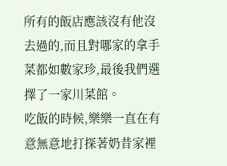所有的飯店應該沒有他沒去過的,而且對哪家的拿手菜都如數家珍,最後我們選擇了一家川菜館。
吃飯的時候,樂樂一直在有意無意地打探著奶昔家裡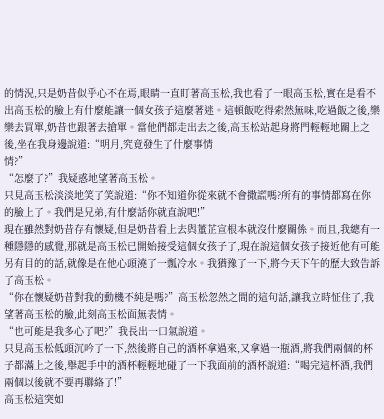的情況,只是奶昔似乎心不在焉,眼睛一直盯著高玉松,我也看了一眼高玉松,實在是看不出高玉松的臉上有什麼能讓一個女孩子這麼著迷。這頓飯吃得索然無味,吃過飯之後,樂樂去買單,奶昔也跟著去搶單。當他們都走出去之後,高玉松站起身將門輕輕地關上之後,坐在我身邊說道:“明月,究竟發生了什麼事情
情?”
“怎麼了?”我疑惑地望著高玉松。
只見高玉松淡淡地笑了笑說道:“你不知道你從來就不會撒謊嗎?所有的事情都寫在你的臉上了。我們是兄弟,有什麼話你就直說吧!”
現在雖然對奶昔存有懷疑,但是奶昔看上去與董芷宣根本就沒什麼關係。而且,我總有一種隱隱的感覺,那就是高玉松已開始接受這個女孩子了,現在說這個女孩子接近他有可能另有目的的話,就像是在他心頭澆了一瓢冷水。我猶豫了一下,將今天下午的歷大致告訴了高玉松。
“你在懷疑奶昔對我的動機不純是嗎?”高玉松忽然之間的這句話,讓我立時怔住了,我望著高玉松的臉,此刻高玉松面無表情。
“也可能是我多心了吧?”我長出一口氣說道。
只見高玉松低頭沉吟了一下,然後將自己的酒杯拿過來,又拿過一瓶酒,將我們兩個的杯子都滿上之後,舉起手中的酒杯輕輕地碰了一下我面前的酒杯說道:“喝完這杯酒,我們兩個以後就不要再聯絡了!”
高玉松這突如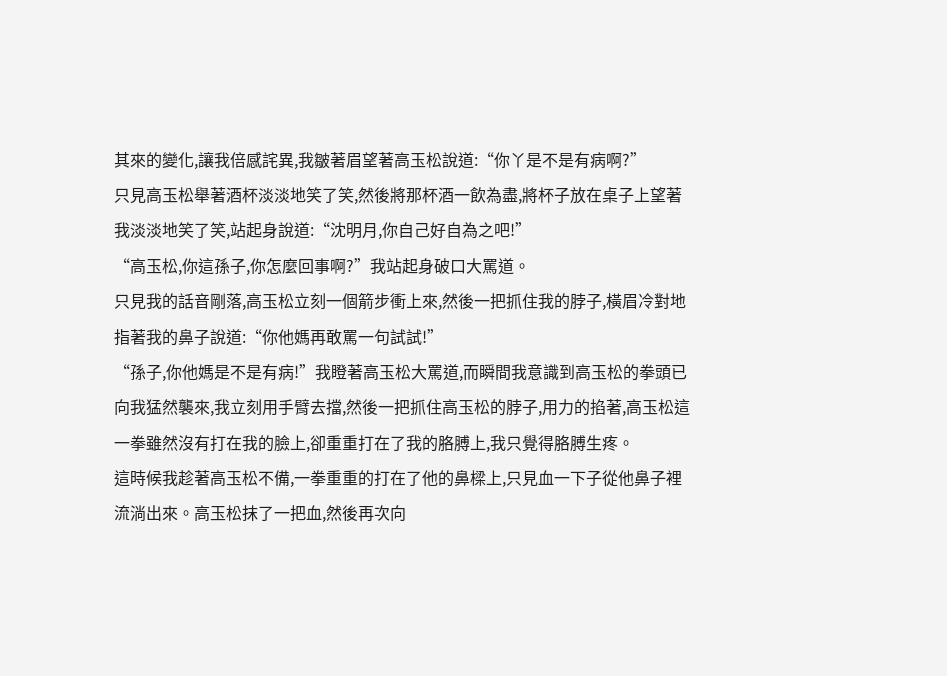其來的變化,讓我倍感詫異,我皺著眉望著高玉松說道:“你丫是不是有病啊?”
只見高玉松舉著酒杯淡淡地笑了笑,然後將那杯酒一飲為盡,將杯子放在桌子上望著我淡淡地笑了笑,站起身說道:“沈明月,你自己好自為之吧!”
“高玉松,你這孫子,你怎麼回事啊?”我站起身破口大罵道。
只見我的話音剛落,高玉松立刻一個箭步衝上來,然後一把抓住我的脖子,橫眉冷對地指著我的鼻子說道:“你他媽再敢罵一句試試!”
“孫子,你他媽是不是有病!”我瞪著高玉松大罵道,而瞬間我意識到高玉松的拳頭已向我猛然襲來,我立刻用手臂去擋,然後一把抓住高玉松的脖子,用力的掐著,高玉松這一拳雖然沒有打在我的臉上,卻重重打在了我的胳膊上,我只覺得胳膊生疼。
這時候我趁著高玉松不備,一拳重重的打在了他的鼻樑上,只見血一下子從他鼻子裡流淌出來。高玉松抹了一把血,然後再次向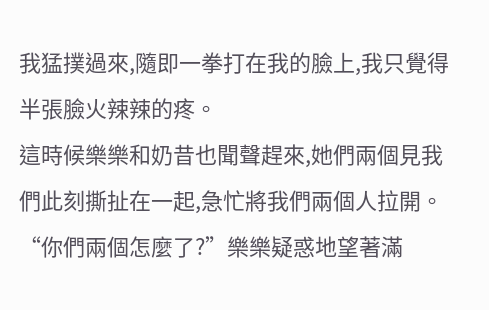我猛撲過來,隨即一拳打在我的臉上,我只覺得半張臉火辣辣的疼。
這時候樂樂和奶昔也聞聲趕來,她們兩個見我們此刻撕扯在一起,急忙將我們兩個人拉開。
“你們兩個怎麼了?”樂樂疑惑地望著滿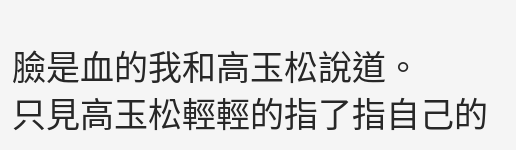臉是血的我和高玉松說道。
只見高玉松輕輕的指了指自己的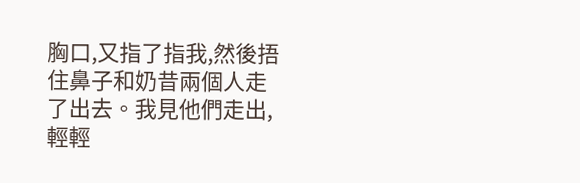胸口,又指了指我,然後捂住鼻子和奶昔兩個人走了出去。我見他們走出,輕輕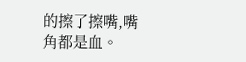的擦了擦嘴,嘴角都是血。